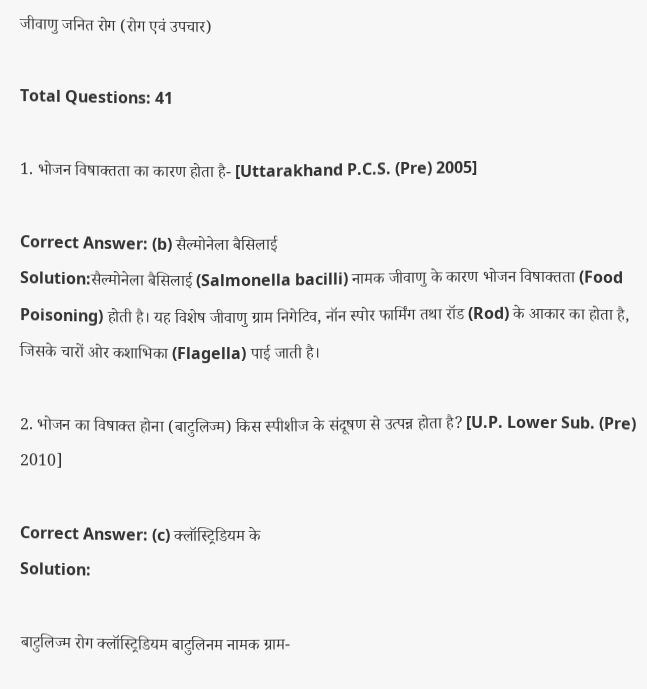जीवाणु जनित रोग (रोग एवं उपचार)

Total Questions: 41

1. भोजन विषाक्तता का कारण होता है- [Uttarakhand P.C.S. (Pre) 2005]

Correct Answer: (b) सैल्मोनेला बैसिलाई
Solution:सैल्मोनेला बैसिलाई (Salmonella bacilli) नामक जीवाणु के कारण भोजन विषाक्तता (Food Poisoning) होती है। यह विशेष जीवाणु ग्राम निगेटिव, नॉन स्पोर फार्मिंग तथा रॉड (Rod) के आकार का होता है, जिसके चारों ओर कशाभिका (Flagella) पाई जाती है।

2. भोजन का विषाक्त होना (बाटुलिज्म) किस स्पीशीज के संदूषण से उत्पन्न होता है? [U.P. Lower Sub. (Pre) 2010]

Correct Answer: (c) क्लॉस्ट्रिडियम के
Solution:

बाटुलिज्म रोग क्लॉस्ट्रिडियम बाटुलिनम नामक ग्राम-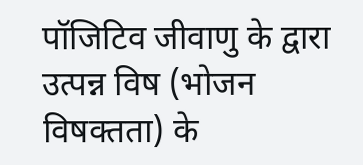पॉजिटिव जीवाणु के द्वारा उत्पन्न विष (भोजन विषक्तता) के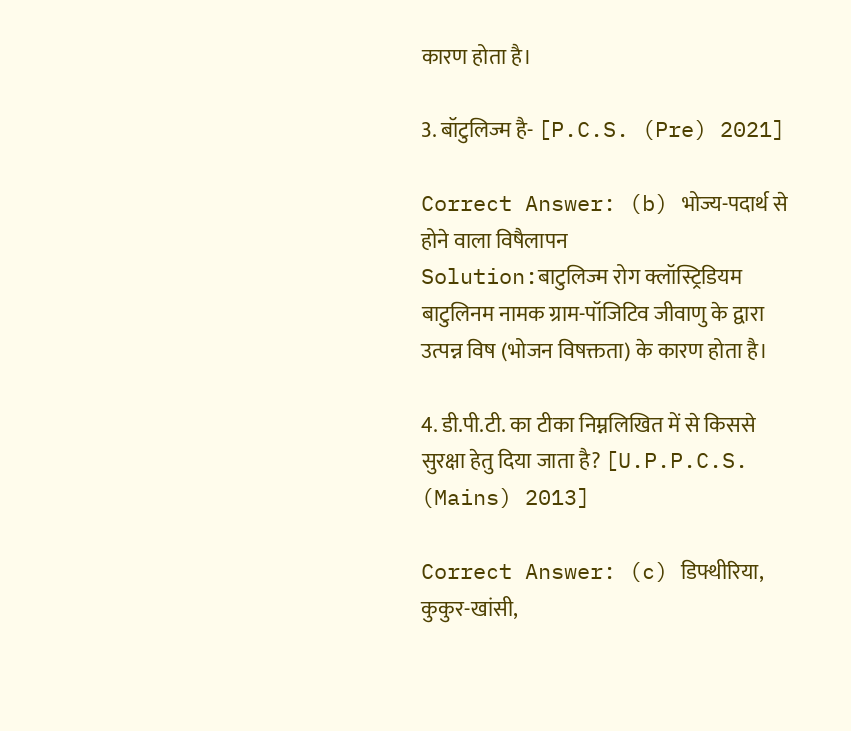कारण होता है।

3. बॉटुलिज्म है- [P.C.S. (Pre) 2021]

Correct Answer: (b) भोज्य-पदार्थ से होने वाला विषैलापन
Solution:बाटुलिज्म रोग क्लॉस्ट्रिडियम बाटुलिनम नामक ग्राम-पॉजिटिव जीवाणु के द्वारा उत्पन्न विष (भोजन विषक्तता) के कारण होता है।

4. डी.पी.टी. का टीका निम्नलिखित में से किससे सुरक्षा हेतु दिया जाता है? [U.P.P.C.S. (Mains) 2013]

Correct Answer: (c) डिफ्थीरिया, कुकुर-खांसी,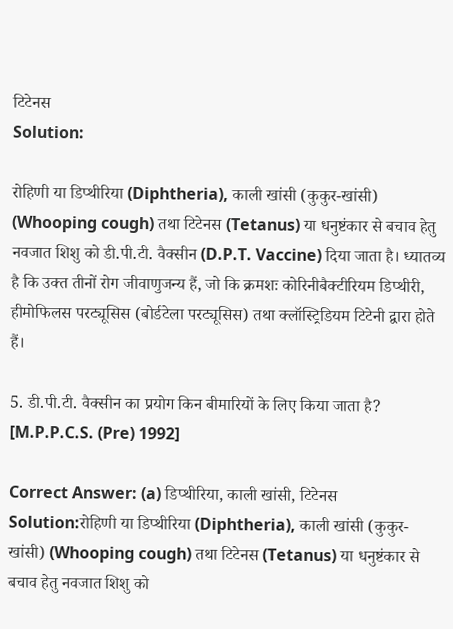टिटेनस
Solution:

रोहिणी या डिप्थीरिया (Diphtheria), काली खांसी (कुकुर-खांसी) (Whooping cough) तथा टिटेनस (Tetanus) या धनुष्टंकार से बचाव हेतु नवजात शिशु को डी.पी.टी. वैक्सीन (D.P.T. Vaccine) दिया जाता है। ध्यातव्य है कि उक्त तीनों रोग जीवाणुजन्य हैं, जो कि क्रमशः कोरिनीबैक्टीरियम डिप्थीरी, हीमोफिलस परट्यूसिस (बोर्डटेला परट्यूसिस) तथा क्लॉस्ट्रिडियम टिटेनी द्वारा होते हैं।

5. डी.पी.टी. वैक्सीन का प्रयोग किन बीमारियों के लिए किया जाता है? [M.P.P.C.S. (Pre) 1992]

Correct Answer: (a) डिप्थीरिया, काली खांसी, टिटेनस
Solution:रोहिणी या डिप्थीरिया (Diphtheria), काली खांसी (कुकुर-खांसी) (Whooping cough) तथा टिटेनस (Tetanus) या धनुष्टंकार से बचाव हेतु नवजात शिशु को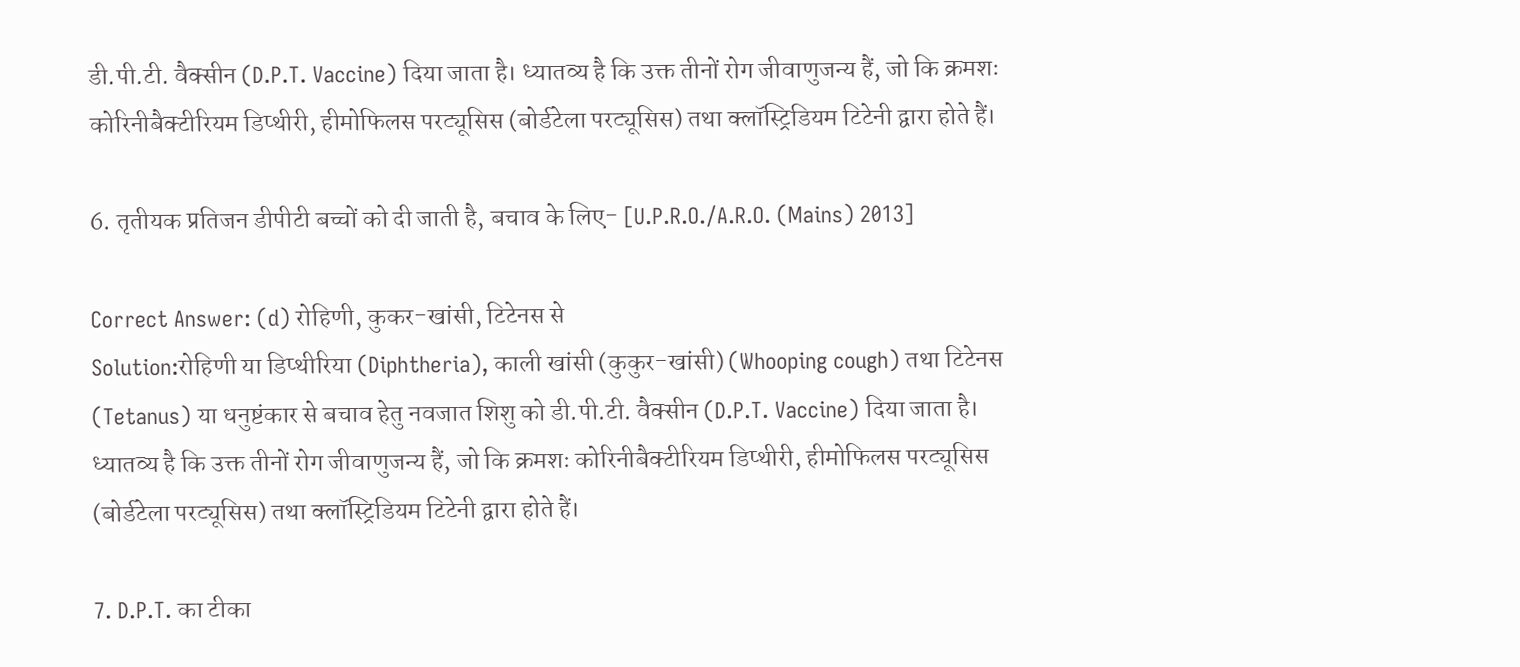डी.पी.टी. वैक्सीन (D.P.T. Vaccine) दिया जाता है। ध्यातव्य है कि उक्त तीनों रोग जीवाणुजन्य हैं, जो कि क्रमशः कोरिनीबैक्टीरियम डिप्थीरी, हीमोफिलस परट्यूसिस (बोर्डटेला परट्यूसिस) तथा क्लॉस्ट्रिडियम टिटेनी द्वारा होते हैं।

6. तृतीयक प्रतिजन डीपीटी बच्चों को दी जाती है, बचाव के लिए- [U.P.R.O./A.R.O. (Mains) 2013]

Correct Answer: (d) रोहिणी, कुकर-खांसी, टिटेनस से
Solution:रोहिणी या डिप्थीरिया (Diphtheria), काली खांसी (कुकुर-खांसी) (Whooping cough) तथा टिटेनस (Tetanus) या धनुष्टंकार से बचाव हेतु नवजात शिशु को डी.पी.टी. वैक्सीन (D.P.T. Vaccine) दिया जाता है। ध्यातव्य है कि उक्त तीनों रोग जीवाणुजन्य हैं, जो कि क्रमशः कोरिनीबैक्टीरियम डिप्थीरी, हीमोफिलस परट्यूसिस (बोर्डटेला परट्यूसिस) तथा क्लॉस्ट्रिडियम टिटेनी द्वारा होते हैं।

7. D.P.T. का टीका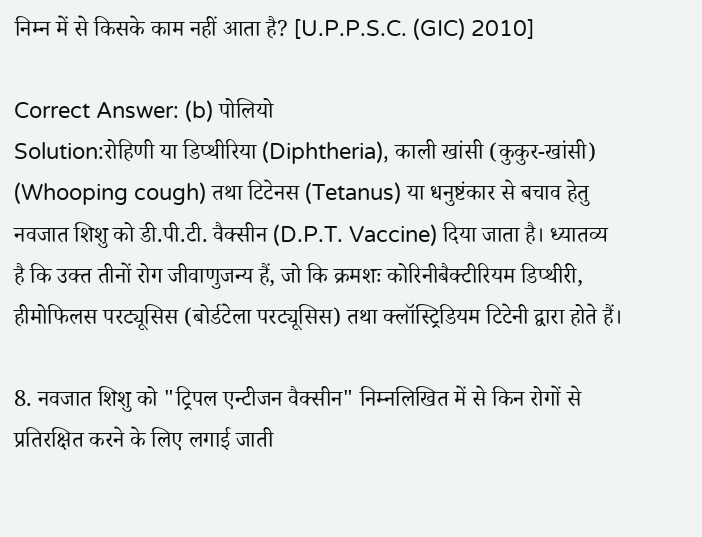निम्न में से किसके काम नहीं आता है? [U.P.P.S.C. (GIC) 2010]

Correct Answer: (b) पोलियो
Solution:रोहिणी या डिप्थीरिया (Diphtheria), काली खांसी (कुकुर-खांसी) (Whooping cough) तथा टिटेनस (Tetanus) या धनुष्टंकार से बचाव हेतु नवजात शिशु को डी.पी.टी. वैक्सीन (D.P.T. Vaccine) दिया जाता है। ध्यातव्य है कि उक्त तीनों रोग जीवाणुजन्य हैं, जो कि क्रमशः कोरिनीबैक्टीरियम डिप्थीरी, हीमोफिलस परट्यूसिस (बोर्डटेला परट्यूसिस) तथा क्लॉस्ट्रिडियम टिटेनी द्वारा होते हैं।

8. नवजात शिशु को "ट्रिपल एन्टीजन वैक्सीन" निम्नलिखित में से किन रोगों से प्रतिरक्षित करने के लिए लगाई जाती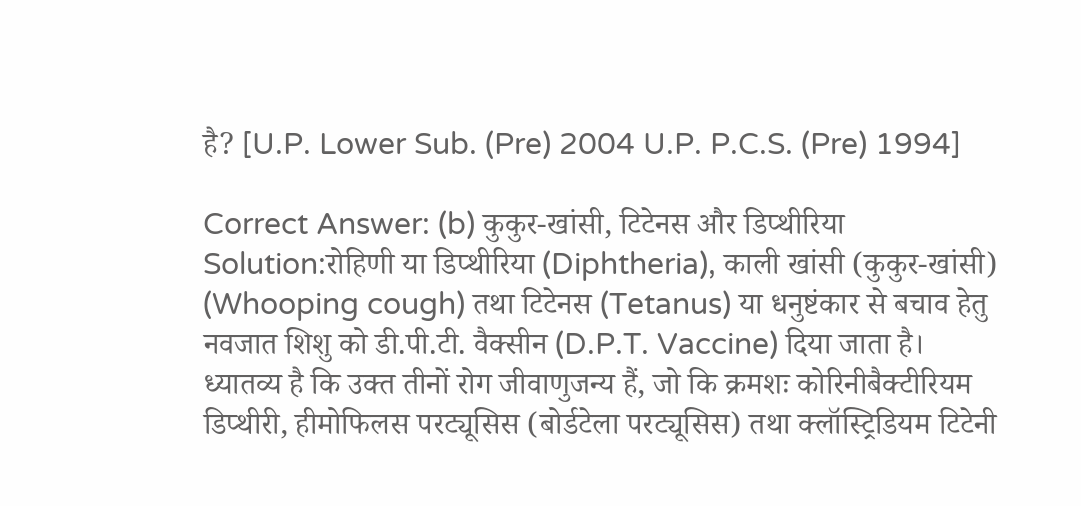है? [U.P. Lower Sub. (Pre) 2004 U.P. P.C.S. (Pre) 1994]

Correct Answer: (b) कुकुर-खांसी, टिटेनस और डिप्थीरिया
Solution:रोहिणी या डिप्थीरिया (Diphtheria), काली खांसी (कुकुर-खांसी) (Whooping cough) तथा टिटेनस (Tetanus) या धनुष्टंकार से बचाव हेतु नवजात शिशु को डी.पी.टी. वैक्सीन (D.P.T. Vaccine) दिया जाता है। ध्यातव्य है कि उक्त तीनों रोग जीवाणुजन्य हैं, जो कि क्रमशः कोरिनीबैक्टीरियम डिप्थीरी, हीमोफिलस परट्यूसिस (बोर्डटेला परट्यूसिस) तथा क्लॉस्ट्रिडियम टिटेनी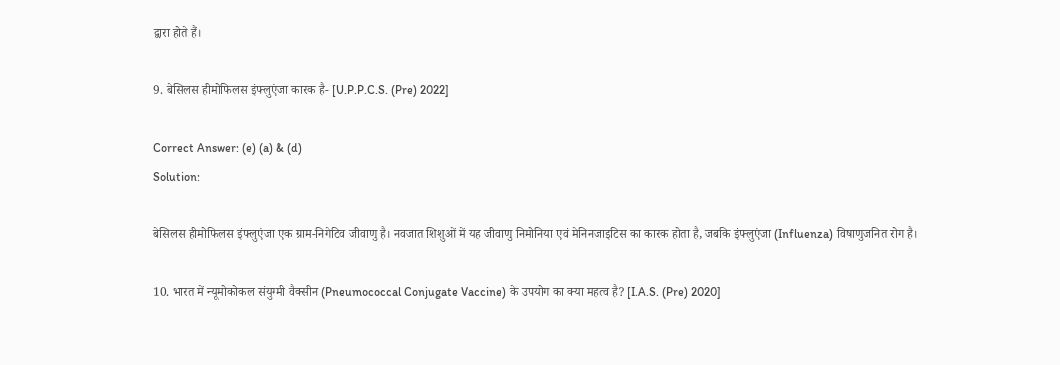द्वारा होते हैं।

9. बेसिलस हीमोफिलस इंफ्लुएंजा कारक है- [U.P.P.C.S. (Pre) 2022]

Correct Answer: (e) (a) & (d)
Solution:

बेसिलस हीमोफिलस इंफ्लुएंजा एक ग्राम-निगेटिव जीवाणु है। नवजात शिशुओं में यह जीवाणु निमोनिया एवं मेनिनजाइटिस का कारक होता है, जबकि इंफ्लुएंजा (Influenza) विषाणुजनित रोग है।

10. भारत में न्यूमोकोकल संयुग्मी वैक्सीन (Pneumococcal Conjugate Vaccine) के उपयोग का क्या महत्व है? [I.A.S. (Pre) 2020]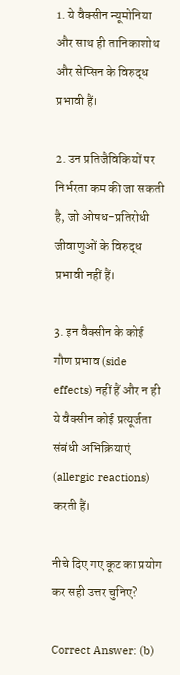1. ये वैक्सीन न्यूमोनिया और साथ ही तानिकाशोथ और सेप्सिन के विरुद्ध प्रभावी हैं।

2. उन प्रतिजैविकियों पर निर्भरता कम की जा सकती है, जो ओषध-प्रतिरोधी जीवाणुओं के विरुद्ध प्रभावी नहीं हैं।

3. इन वैक्सीन के कोई गौण प्रभाव (side effects) नहीं हैं और न ही ये वैक्सीन कोई प्रत्यूर्जता संबंधी अभिक्रियाएं (allergic reactions) करती हैं।

नीचे दिए गए कूट का प्रयोग कर सही उत्तर चुनिए?

Correct Answer: (b)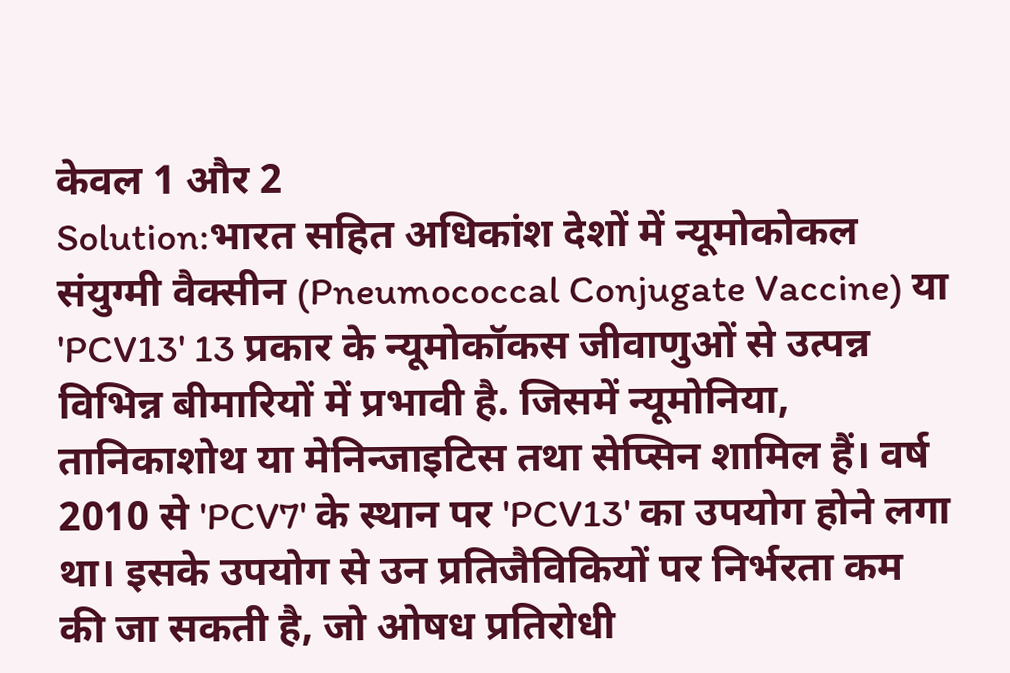केवल 1 और 2
Solution:भारत सहित अधिकांश देशों में न्यूमोकोकल संयुग्मी वैक्सीन (Pneumococcal Conjugate Vaccine) या 'PCV13' 13 प्रकार के न्यूमोकॉकस जीवाणुओं से उत्पन्न विभिन्न बीमारियों में प्रभावी है. जिसमें न्यूमोनिया, तानिकाशोथ या मेनिन्जाइटिस तथा सेप्सिन शामिल हैं। वर्ष 2010 से 'PCV7' के स्थान पर 'PCV13' का उपयोग होने लगा था। इसके उपयोग से उन प्रतिजैविकियों पर निर्भरता कम की जा सकती है, जो ओषध प्रतिरोधी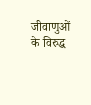जीवाणुओं के विरुद्ध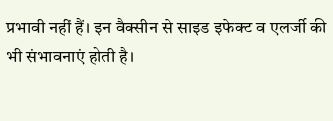प्रभावी नहीं हैं। इन वैक्सीन से साइड इफेक्ट व एलर्जी की भी संभावनाएं होती है।